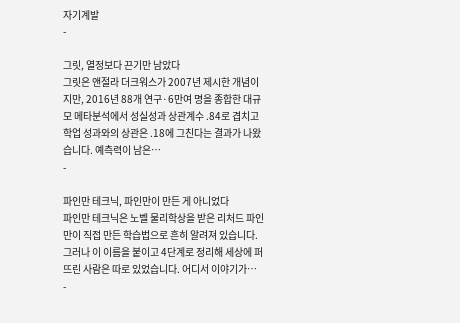자기계발
-

그릿, 열정보다 끈기만 남았다
그릿은 앤절라 더크워스가 2007년 제시한 개념이지만, 2016년 88개 연구·6만여 명을 종합한 대규모 메타분석에서 성실성과 상관계수 .84로 겹치고 학업 성과와의 상관은 .18에 그친다는 결과가 나왔습니다. 예측력이 남은…
-

파인만 테크닉, 파인만이 만든 게 아니었다
파인만 테크닉은 노벨 물리학상을 받은 리처드 파인만이 직접 만든 학습법으로 흔히 알려져 있습니다. 그러나 이 이름을 붙이고 4단계로 정리해 세상에 퍼뜨린 사람은 따로 있었습니다. 어디서 이야기가…
-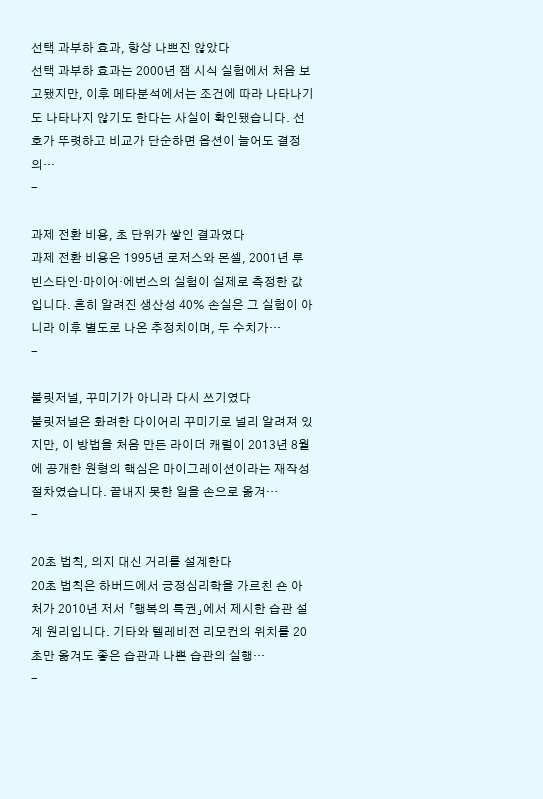선택 과부하 효과, 항상 나쁘진 않았다
선택 과부하 효과는 2000년 잼 시식 실험에서 처음 보고됐지만, 이후 메타분석에서는 조건에 따라 나타나기도 나타나지 않기도 한다는 사실이 확인됐습니다. 선호가 뚜렷하고 비교가 단순하면 옵션이 늘어도 결정의…
-

과제 전환 비용, 초 단위가 쌓인 결과였다
과제 전환 비용은 1995년 로저스와 몬셀, 2001년 루빈스타인·마이어·에번스의 실험이 실제로 측정한 값입니다. 흔히 알려진 생산성 40% 손실은 그 실험이 아니라 이후 별도로 나온 추정치이며, 두 수치가…
-

불릿저널, 꾸미기가 아니라 다시 쓰기였다
불릿저널은 화려한 다이어리 꾸미기로 널리 알려져 있지만, 이 방법을 처음 만든 라이더 캐럴이 2013년 8월에 공개한 원형의 핵심은 마이그레이션이라는 재작성 절차였습니다. 끝내지 못한 일을 손으로 옮겨…
-

20초 법칙, 의지 대신 거리를 설계한다
20초 법칙은 하버드에서 긍정심리학을 가르친 숀 아처가 2010년 저서 「행복의 특권」에서 제시한 습관 설계 원리입니다. 기타와 텔레비전 리모컨의 위치를 20초만 옮겨도 좋은 습관과 나쁜 습관의 실행…
-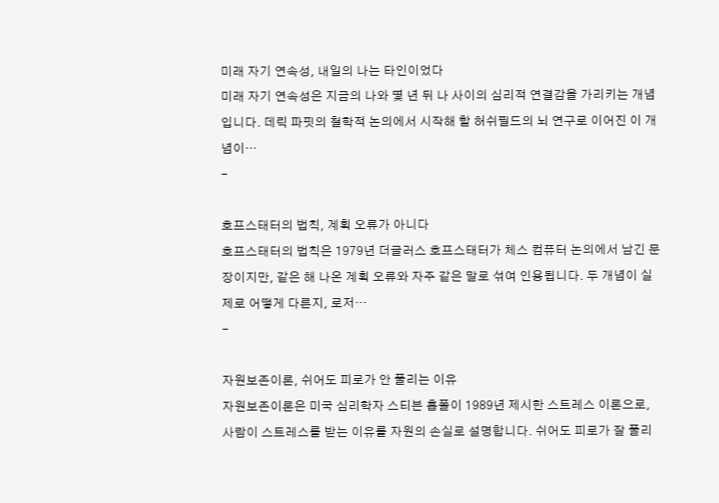미래 자기 연속성, 내일의 나는 타인이었다
미래 자기 연속성은 지금의 나와 몇 년 뒤 나 사이의 심리적 연결감을 가리키는 개념입니다. 데릭 파핏의 철학적 논의에서 시작해 할 허쉬필드의 뇌 연구로 이어진 이 개념이…
-

호프스태터의 법칙, 계획 오류가 아니다
호프스태터의 법칙은 1979년 더글러스 호프스태터가 체스 컴퓨터 논의에서 남긴 문장이지만, 같은 해 나온 계획 오류와 자주 같은 말로 섞여 인용됩니다. 두 개념이 실제로 어떻게 다른지, 로저…
-

자원보존이론, 쉬어도 피로가 안 풀리는 이유
자원보존이론은 미국 심리학자 스티븐 홉폴이 1989년 제시한 스트레스 이론으로, 사람이 스트레스를 받는 이유를 자원의 손실로 설명합니다. 쉬어도 피로가 잘 풀리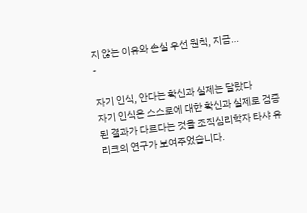지 않는 이유와 손실 우선 원칙, 지금…
-

자기 인식, 안다는 확신과 실제는 달랐다
자기 인식은 스스로에 대한 확신과 실제로 검증된 결과가 다르다는 것을 조직심리학자 타샤 유리크의 연구가 보여주었습니다.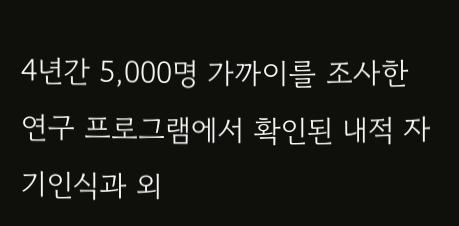4년간 5,000명 가까이를 조사한 연구 프로그램에서 확인된 내적 자기인식과 외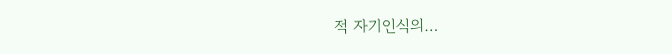적 자기인식의…